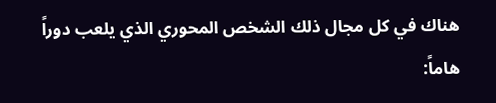هناك في كل مجال ذلك الشخص المحوري الذي يلعب دوراً هاماً: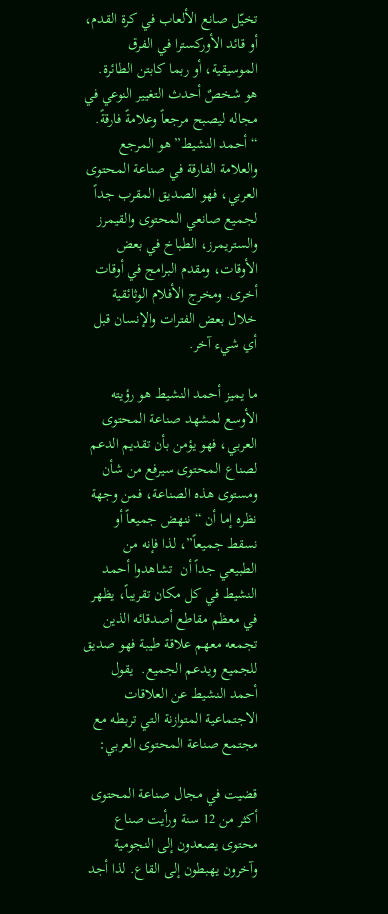تخيّل صانع الألعاب في كرة القدم، أو قائد الأوركسترا في الفرق الموسيقية، أو ربما كابتن الطائرة. هو شخصٌ أحدث التغيير النوعي في مجاله ليصبح مرجعاً وعلامةً فارقةً.  “أحمد النشيط” هو المرجع والعلامة الفارقة في صناعة المحتوى العربي، فهو الصديق المقرب جداً لجميع صانعي المحتوى والقيمرز والستريمرز، الطباخ في بعض الأوقات، ومقدم البرامج في أوقات أخرى. ومخرج الأفلام الوثائقية خلال بعض الفترات والإنسان قبل أي شيء آخر.

ما يميز أحمد النشيط هو رؤيته الأوسع لمشهد صناعة المحتوى العربي، فهو يؤمن بأن تقديم الدعم لصناع المحتوى سيرفع من شأن ومستوى هذه الصناعة، فمن وجهة نظره إما أن “ننهض جميعاً أو نسقط جميعاً”، لذا فإنه من الطبيعي جداً أن  تشاهدوا أحمد النشيط في كل مكان تقريباً، يظهر في معظم مقاطع أصدقائه الذين تجمعه معهم علاقة طيبة فهو صديق للجميع ويدعم الجميع.  يقول أحمد النشيط عن العلاقات الاجتماعية المتوازنة التي تربطه مع مجتمع صناعة المحتوى العربي:

قضيت في مجال صناعة المحتوى أكثر من 12 سنة ورأيت صناع محتوى يصعدون إلى النجومية وآخرون يهبطون إلى القاع. لذا أجد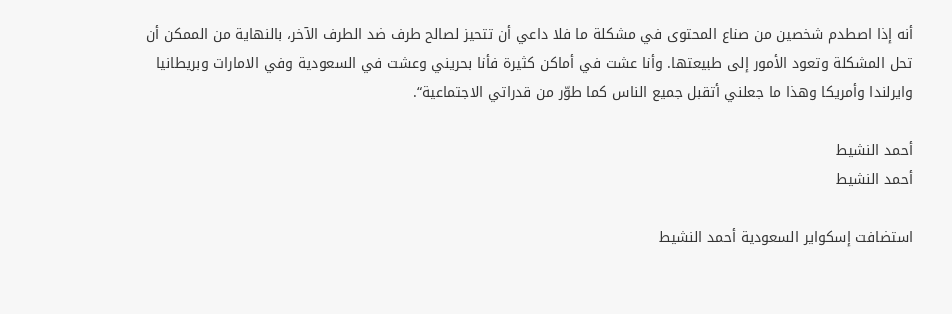أنه إذا اصطدم شخصين من صناع المحتوى في مشكلة ما فلا داعي أن تتحيز لصالح طرف ضد الطرف الآخر، بالنهاية من الممكن أن تحل المشكلة وتعود الأمور إلى طبيعتها. وأنا عشت في أماكن كثيرة فأنا بحريني وعشت في السعودية وفي الامارات وبريطانيا وايرلندا وأمريكا وهذا ما جعلني أتقبل جميع الناس كما طوّر من قدراتي الاجتماعية“.

أحمد النشيط
أحمد النشيط

استضافت إسكواير السعودية أحمد النشيط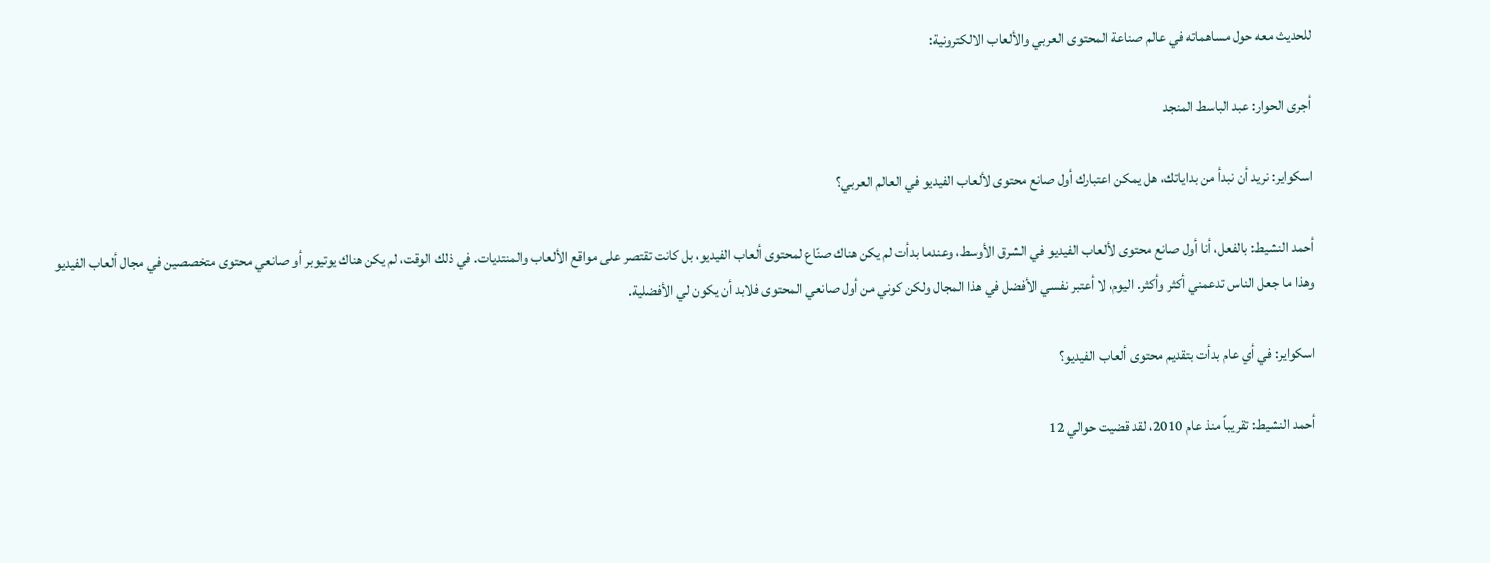للحديث معه حول مساهماته في عالم صناعة المحتوى العربي والألعاب الالكترونية:

أجرى الحوار: عبد الباسط المنجد

اسكواير: نريد أن نبدأ من بداياتك، هل يمكن اعتبارك أول صانع محتوى لألعاب الفيديو في العالم العربي؟

أحمد النشيط: بالفعل، أنا أول صانع محتوى لألعاب الفيديو في الشرق الأوسط، وعندما بدأت لم يكن هناك صنّاع لمحتوى ألعاب الفيديو، بل كانت تقتصر على مواقع الألعاب والمنتديات. في ذلك الوقت، لم يكن هناك يوتيوبر أو صانعي محتوى متخصصين في مجال ألعاب الفيديو وهذا ما جعل الناس تدعمني أكثر وأكثر. اليوم، لا أعتبر نفسي الأفضل في هذا المجال ولكن كوني من أول صانعي المحتوى فلابد أن يكون لي الأفضلية.

اسكواير: في أي عام بدأت بتقديم محتوى ألعاب الفيديو؟

أحمد النشيط: تقريباً منذ عام 2010، لقد قضيت حوالي 12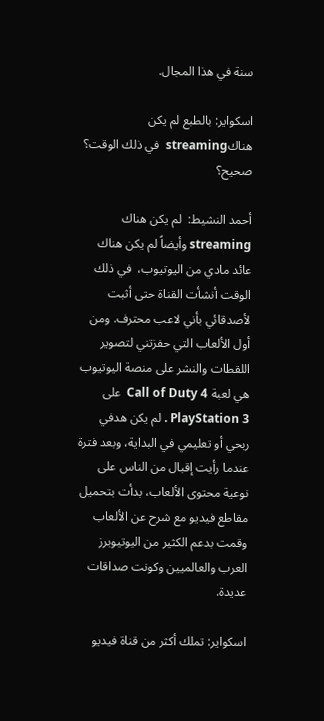سنة في هذا المجال.

اسكواير: بالطبع لم يكن هناكstreaming  في ذلك الوقت؟ صحيح؟

أحمد النشيط:  لم يكن هناك  streaming وأيضاً لم يكن هناك عائد مادي من اليوتيوب،  في ذلك الوقت أنشأت القناة حتى أثبت لأصدقائي بأني لاعب محترف. ومن أول الألعاب التي حفزتني لتصوير اللقطات والنشر على منصة اليوتيوب هي لعبة Call of Duty 4  على PlayStation 3 . لم يكن هدفي ربحي أو تعليمي في البداية، وبعد فترة عندما رأيت إقبال من الناس على نوعية محتوى الألعاب، بدأت بتحميل مقاطع فيديو مع شرح عن الألعاب وقمت بدعم الكثير من اليوتيوبرز العرب والعالميين وكونت صداقات عديدة.

اسكواير: تملك أكثر من قناة فيديو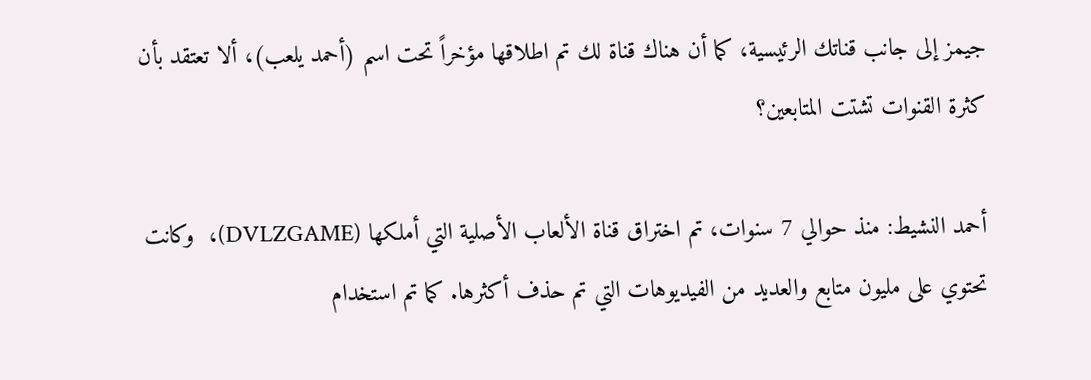جيمز إلى جانب قناتك الرئيسية، كما أن هناك قناة لك تم اطلاقها مؤخراً تحت اسم (أحمد يلعب)، ألا تعتقد بأن كثرة القنوات تشتت المتابعين؟

أحمد النشيط: منذ حوالي 7 سنوات، تم اختراق قناة الألعاب الأصلية التي أملكها (DVLZGAME)،  وكانت تحتوي على مليون متابع والعديد من الفيديوهات التي تم حذف أكثرها. كما تم استخدام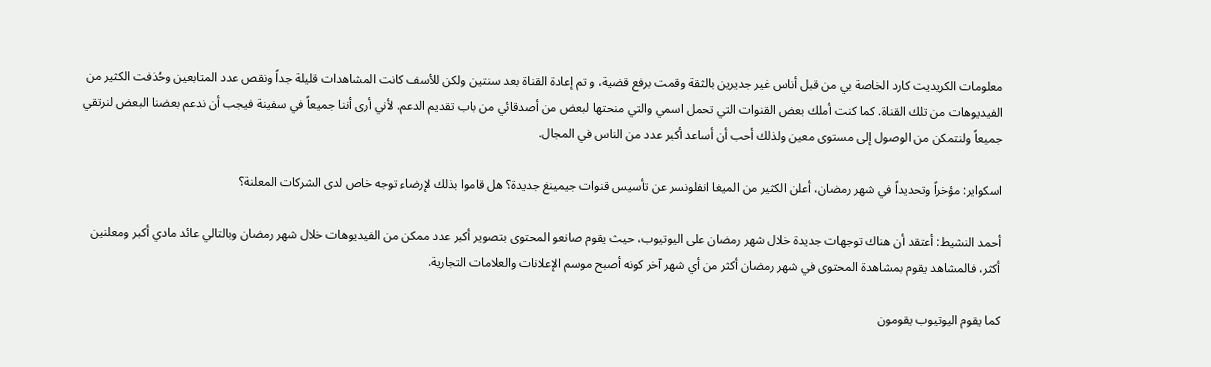معلومات الكريديت كارد الخاصة بي من قبل أناس غير جديرين بالثقة وقمت برفع قضية، و تم إعادة القناة بعد سنتين ولكن للأسف كانت المشاهدات قليلة جداً ونقص عدد المتابعين وحُذفت الكثير من الفيديوهات من تلك القناة. كما كنت أملك بعض القنوات التي تحمل اسمي والتي منحتها لبعض من أصدقائي من باب تقديم الدعم. لأني أرى أننا جميعاً في سفينة فيجب أن ندعم بعضنا البعض لنرتقي جميعاً ولنتمكن من الوصول إلى مستوى معين ولذلك أحب أن أساعد أكبر عدد من الناس في المجال.

اسكواير: مؤخراً وتحديداً في شهر رمضان، أعلن الكثير من الميغا انفلونسر عن تأسيس قنوات جيمينغ جديدة؟ هل قاموا بذلك لإرضاء توجه خاص لدى الشركات المعلنة؟

أحمد النشيط: أعتقد أن هناك توجهات جديدة خلال شهر رمضان على اليوتيوب، حيث يقوم صانعو المحتوى بتصوير أكبر عدد ممكن من الفيديوهات خلال شهر رمضان وبالتالي عائد مادي أكبر ومعلنين أكثر، فالمشاهد يقوم بمشاهدة المحتوى في شهر رمضان أكثر من أي شهر آخر كونه أصبح موسم الإعلانات والعلامات التجارية.

كما يقوم اليوتيوب يقومون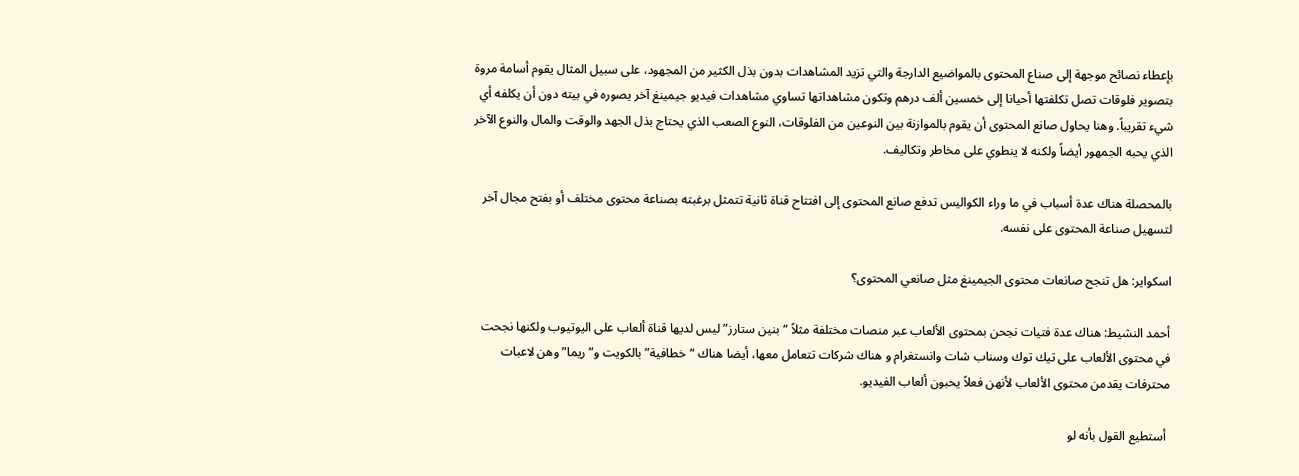بإعطاء نصائح موجهة إلى صناع المحتوى بالمواضيع الدارجة والتي تزيد المشاهدات بدون بذل الكثير من المجهود، على سبيل المثال يقوم أسامة مروة بتصوير فلوقات تصل تكلفتها أحيانا إلى خمسين ألف درهم وتكون مشاهداتها تساوي مشاهدات فيديو جيمينغ آخر يصوره في بيته دون أن يكلفه أي شيء تقريباً. وهنا يحاول صانع المحتوى أن يقوم بالموازنة بين النوعين من الفلوقات، النوع الصعب الذي يحتاج بذل الجهد والوقت والمال والنوع الآخر الذي يحبه الجمهور أيضاً ولكنه لا ينطوي على مخاطر وتكاليف.

بالمحصلة هناك عدة أسباب في ما وراء الكواليس تدفع صانع المحتوى إلى افتتاح قناة ثانية تتمثل برغبته بصناعة محتوى مختلف أو بفتح مجال آخر لتسهيل صناعة المحتوى على نفسه.

اسكواير: هل تنجح صانعات محتوى الجيمينغ مثل صانعي المحتوى؟

أحمد النشيط: هناك عدة فتيات نجحن بمحتوى الألعاب عبر منصات مختلفة مثلاً “بنين ستارز” ليس لديها قناة ألعاب على اليوتيوب ولكنها نجحت في محتوى الألعاب على تيك توك وسناب شات وانستغرام و هناك شركات تتعامل معها، أيضا هناك “خطافية” بالكويت و”ريما” وهن لاعبات محترفات يقدمن محتوى الألعاب لأنهن فعلاً يحبون ألعاب الفيديو.

 أستطيع القول بأنه لو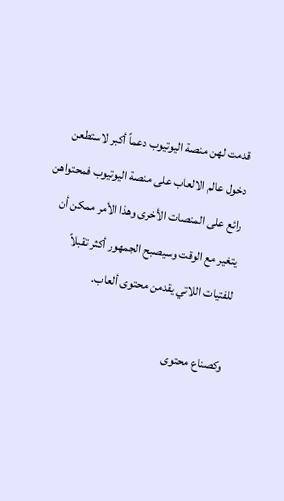قدمت لهن منصة اليوتيوب دعماً أكبر لاستطعن دخول عالم الالعاب على منصة اليوتيوب فمحتواهن رائع على المنصات الأخرى وهذا الأمر ممكن أن يتغير مع الوقت وسيصبح الجمهور أكثر تقبلاً للفتيات اللاتي يقدمن محتوى ألعاب.

 وكصناع محتوى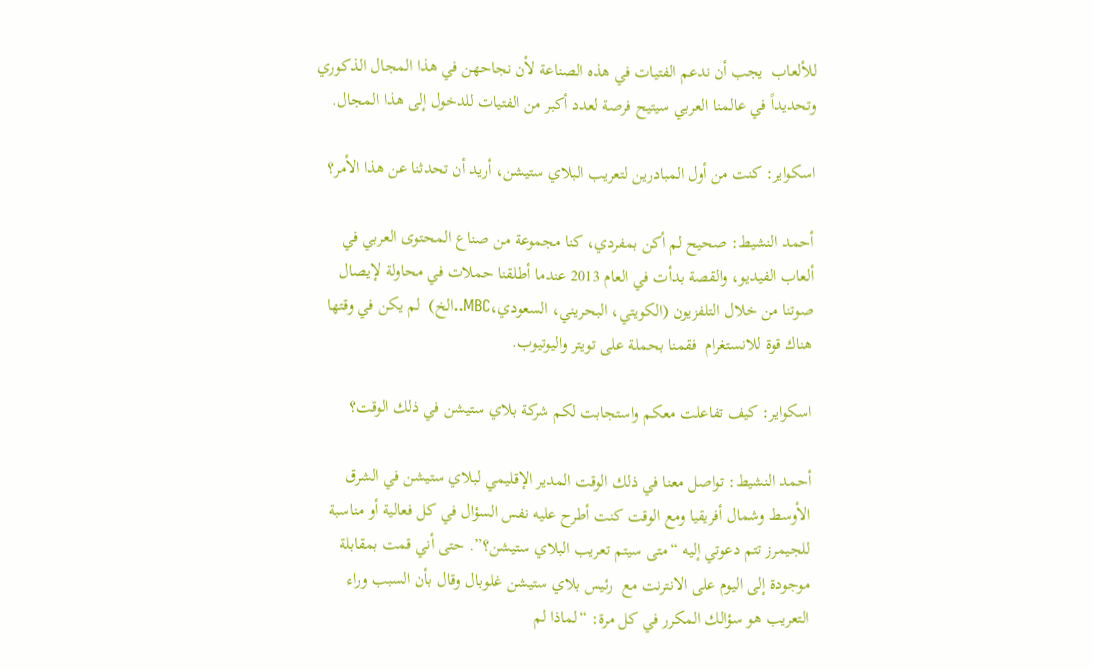للألعاب  يجب أن ندعم الفتيات في هذه الصناعة لأن نجاحهن في هذا المجال الذكوري وتحديداً في عالمنا العربي سيتيح فرصة لعدد أكبر من الفتيات للدخول إلى هذا المجال.

اسكواير: كنت من أول المبادرين لتعريب البلاي ستيشن، أريد أن تحدثنا عن هذا الأمر؟

أحمد النشيط: صحيح لم أكن بمفردي، كنا مجموعة من صناع المحتوى العربي في ألعاب الفيديو، والقصة بدأت في العام 2013 عندما أطلقنا حملات في محاولة لإيصال صوتنا من خلال التلفزيون (الكويتي، البحريني، السعودي،MBC..الخ)  لم يكن في وقتها هناك قوة للانستغرام  فقمنا بحملة على تويتر واليوتيوب.

اسكواير: كيف تفاعلت معكم واستجابت لكم شركة بلاي ستيشن في ذلك الوقت؟

أحمد النشيط: تواصل معنا في ذلك الوقت المدير الإقليمي لبلاي ستيشن في الشرق الأوسط وشمال أفريقيا ومع الوقت كنت أطرح عليه نفس السؤال في كل فعالية أو مناسبة للجيمرز تتم دعوتي إليه “متى سيتم تعريب البلاي ستيشن؟”. حتى أني قمت بمقابلة موجودة إلى اليوم على الانترنت مع  رئيس بلاي ستيشن غلوبال وقال بأن السبب وراء التعريب هو سؤالك المكرر في كل مرة: “لماذا لم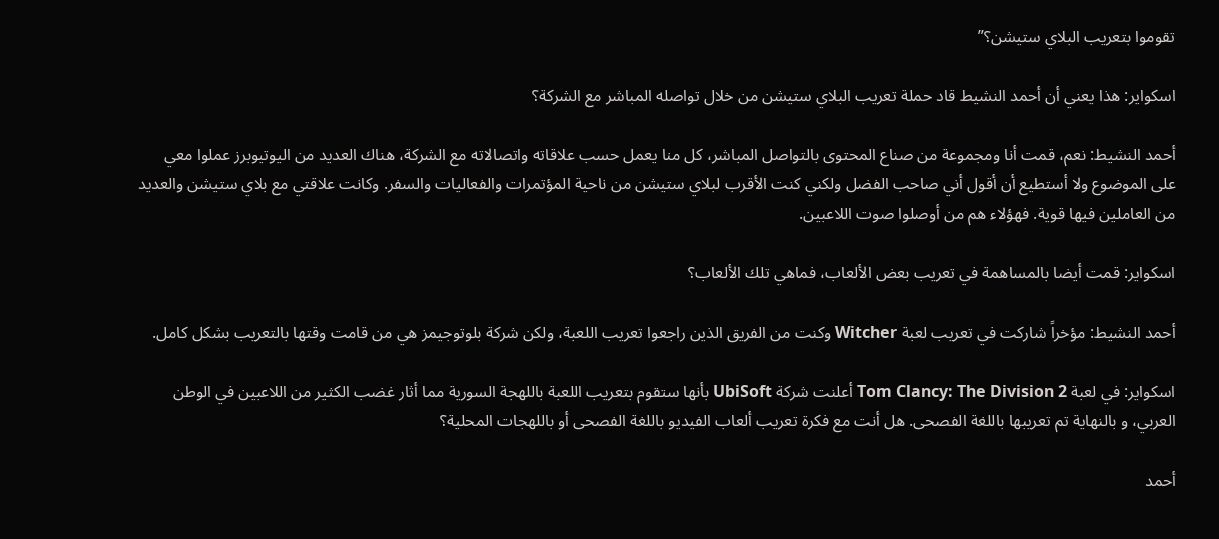تقوموا بتعريب البلاي ستيشن؟”

اسكواير: هذا يعني أن أحمد النشيط قاد حملة تعريب البلاي ستيشن من خلال تواصله المباشر مع الشركة؟

أحمد النشيط: نعم، قمت أنا ومجموعة من صناع المحتوى بالتواصل المباشر، كل منا يعمل حسب علاقاته واتصالاته مع الشركة، هناك العديد من اليوتيوبرز عملوا معي على الموضوع ولا أستطيع أن أقول أني صاحب الفضل ولكني كنت الأقرب لبلاي ستيشن من ناحية المؤتمرات والفعاليات والسفر. وكانت علاقتي مع بلاي ستيشن والعديد من العاملين فيها قوية. فهؤلاء هم من أوصلوا صوت اللاعبين.

اسكواير: قمت أيضا بالمساهمة في تعريب بعض الألعاب، فماهي تلك الألعاب؟

أحمد النشيط: مؤخراً شاركت في تعريب لعبة Witcher وكنت من الفريق الذين راجعوا تعريب اللعبة، ولكن شركة بلوتوجيمز هي من قامت وقتها بالتعريب بشكل كامل.

اسكواير: في لعبة Tom Clancy: The Division 2 أعلنت شركة UbiSoft بأنها ستقوم بتعريب اللعبة باللهجة السورية مما أثار غضب الكثير من اللاعبين في الوطن العربي، و بالنهاية تم تعريبها باللغة الفصحى. هل أنت مع فكرة تعريب ألعاب الفيديو باللغة الفصحى أو باللهجات المحلية؟

أحمد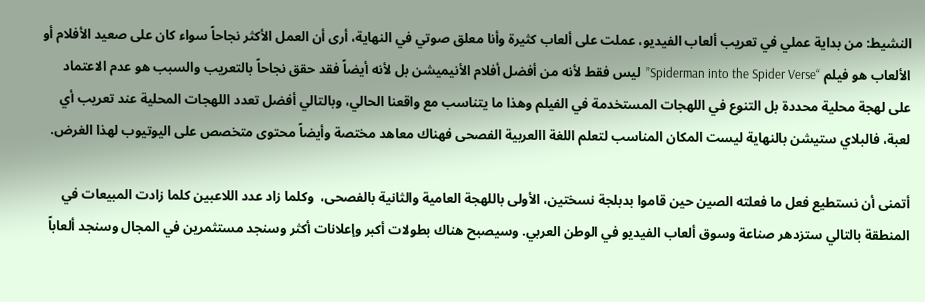النشيط: من بداية عملي في تعريب ألعاب الفيديو، عملت على ألعاب كثيرة وأنا معلق صوتي في النهاية، أرى أن العمل الأكثر نجاحاً سواء كان على صعيد الأفلام أو الألعاب هو فيلم “Spiderman into the Spider Verse”  ليس فقط لأنه من أفضل أفلام الأنيميشن بل لأنه أيضاً فقد حقق نجاحاً بالتعريب والسبب هو عدم الاعتماد على لهجة محلية محددة بل التنوع في اللهجات المستخدمة في الفيلم وهذا ما يتناسب مع واقعنا الحالي، وبالتالي أفضل تعدد اللهجات المحلية عند تعريب أي لعبة، فالبلاي ستيشن بالنهاية ليست المكان المناسب لتعلم اللغة االعربية الفصحى فهناك معاهد مختصة وأيضاً محتوى متخصص على اليوتيوب لهذا الغرض.

أتمنى أن نستطيع فعل ما فعلته الصين حين قاموا بدبلجة نسختين، الأولى باللهجة العامية والثانية بالفصحى،  وكلما زاد عدد اللاعبين كلما زادت المبيعات في المنطقة بالتالي ستزدهر صناعة وسوق ألعاب الفيديو في الوطن العربي. وسيصبح هناك بطولات أكبر وإعلانات أكثر وسنجد مستثمرين في المجال وسنجد ألعاباً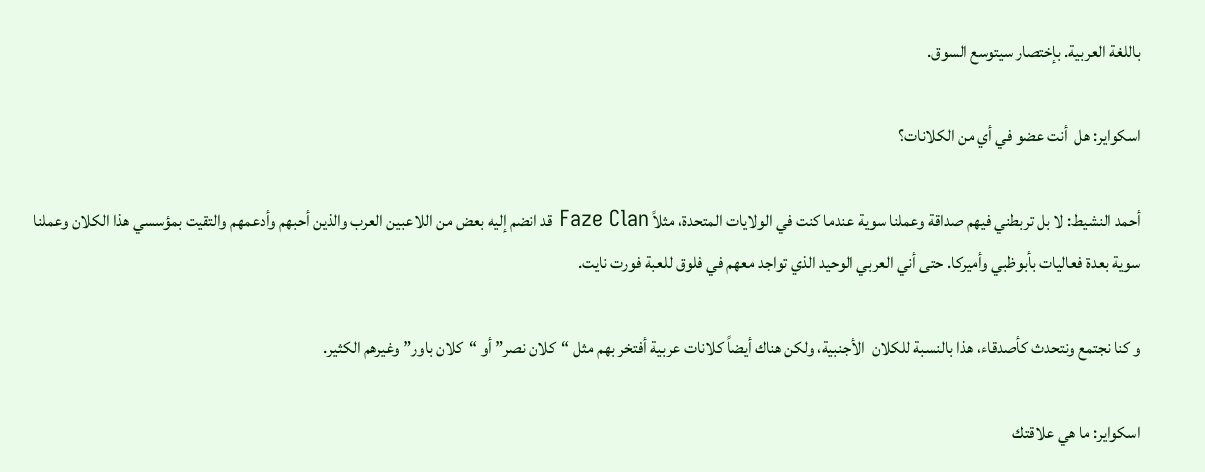باللغة العربية. بإختصار سيتوسع السوق.

اسكواير: هل  أنت عضو في أي من الكلانات؟

أحمد النشيط: لا بل تربطني فيهم صداقة وعملنا سوية عندما كنت في الولايات المتحدة، مثلاً Faze Clan قد انضم إليه بعض من اللاعبين العرب والذين أحبهم وأدعمهم والتقيت بمؤسسي هذا الكلان وعملنا سوية بعدة فعاليات بأبوظبي وأميركا. حتى أني العربي الوحيد الذي تواجد معهم في فلوق للعبة فورت نايت.

و كنا نجتمع ونتحدث كأصدقاء، هذا بالنسبة للكلان  الأجنبية، ولكن هناك أيضاً كلانات عربية أفتخر بهم مثل “كلان نصر” أو “كلان باور” وغيرهم الكثير.

اسكواير: ما هي علاقتك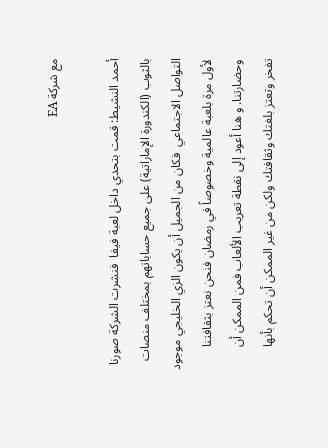مع شركة EA

أحمد النشيط: قمت بتحدي داخل لعبة فيفا  فنشرت الشركة صورنا بالثوب (الكندورة الإماراتية) على جميع حساباتهم بمختلف منصات التواصل الاجتماعي  فكان من الجميل أن يكون الزي الخليجي موجود لأول مرة بلعبة عالمية وخصوصاً في رمضان فنحن نعتز بثقافتنا وحضارتنا. و هنا أعود إلى نقطة تعريب الألعاب فمن الممكن أن  تفخر وتعتز بلغتك وثقافتك ولكن من غير الممكن أن تحكم بأنها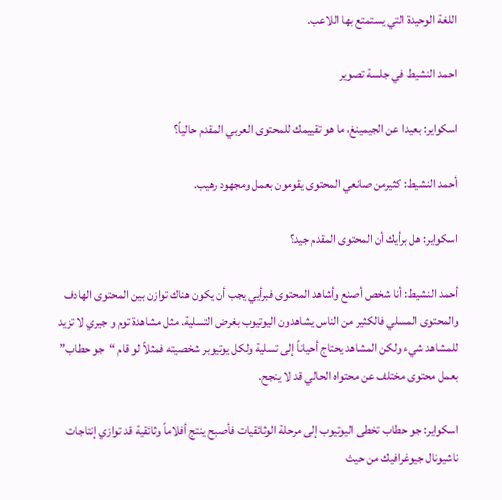اللغة الوحيدة التي يستمتع بها اللاعب.

احمد النشيط في جلسة تصوير

اسكواير: بعيدا عن الجيمينغ، ما هو تقييمك للمحتوى العربي المقدم حالياً؟

أحمد النشيط: كثيرمن صانعي المحتوى يقومون بعمل ومجهود رهيب.

اسكواير: هل برأيك أن المحتوى المقدم جيد؟

أحمد النشيط: أنا شخص أصنع وأشاهد المحتوى فبرأيي يجب أن يكون هناك توازن بين المحتوى الهادف والمحتوى المسلي فالكثير من الناس يشاهدون اليوتيوب بغرض التسلية. مثل مشاهدة توم و جيري لا تزيد للمشاهد شيء ولكن المشاهد يحتاج أحياناً إلى تسلية ولكل يوتيوبر شخصيته فمثلاً لو قام “جو حطاب” بعمل محتوى مختلف عن محتواه الحالي قد لا ينجح.

اسكواير: جو حطاب تخطى اليوتيوب إلى مرحلة الوثائقيات فأصبح ينتج أفلاماً وثائقية قد توازي إنتاجات ناشيونال جيوغرافيك من حيث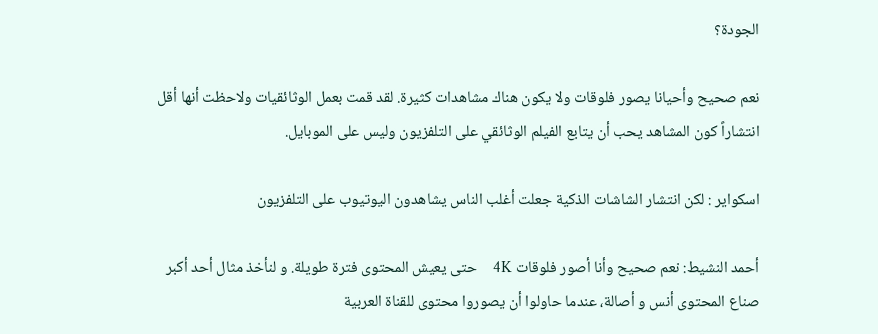الجودة؟

نعم صحيح وأحيانا يصور فلوقات ولا يكون هناك مشاهدات كثيرة. لقد قمت بعمل الوثائقيات ولاحظت أنها أقل انتشاراً كون المشاهد يحب أن يتابع الفيلم الوثائقي على التلفزيون وليس على الموبايل.

اسكواير : لكن انتشار الشاشات الذكية جعلت أغلب الناس يشاهدون اليوتيوب على التلفزيون

أحمد النشيط: نعم صحيح وأنا أصور فلوقات 4K    حتى يعيش المحتوى فترة طويلة. و لنأخذ مثال أحد أكبر صناع المحتوى أنس و أصالة، عندما حاولوا أن يصوروا محتوى للقناة العربية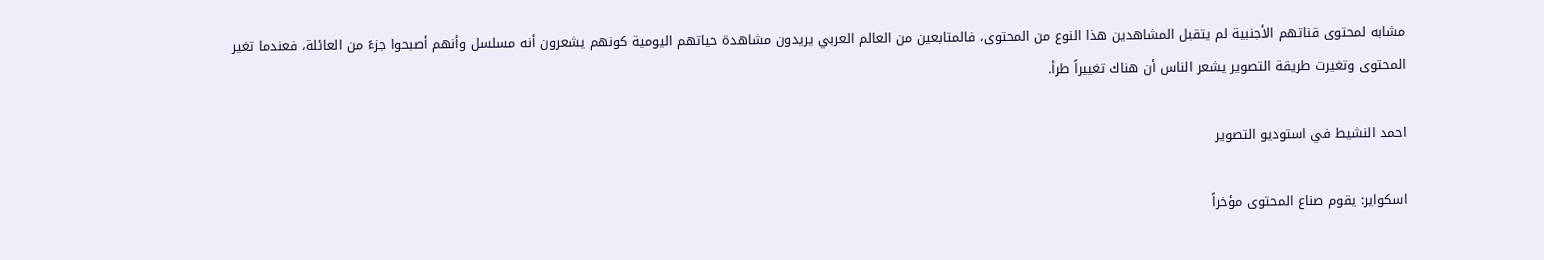مشابه لمحتوى قناتهم الأجنبية لم يتقبل المشاهدين هذا النوع من المحتوى، فالمتابعين من العالم العربي يريدون مشاهدة حياتهم اليومية كونهم يشعرون أنه مسلسل وأنهم أصبحوا جزءً من العائلة، فعندما تغير المحتوى وتغيرت طريقة التصوير يشعر الناس أن هناك تغييراً طرأ.

احمد النشيط في استوديو التصوير

اسكواير: يقوم صناع المحتوى مؤخراً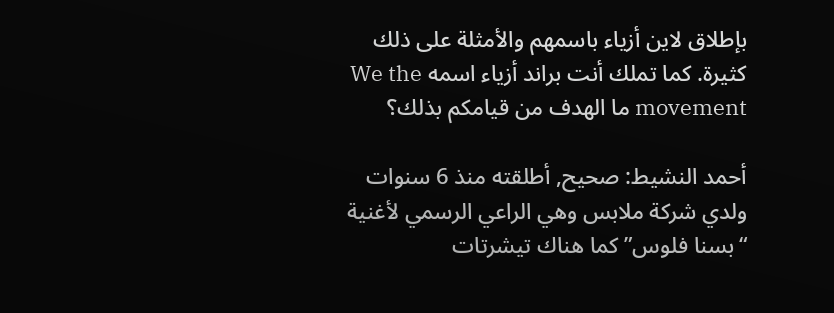بإطلاق لاين أزياء باسمهم والأمثلة على ذلك كثيرة. كما تملك أنت براند أزياء اسمه We the movement ما الهدف من قيامكم بذلك؟

أحمد النشيط: صحيح, أطلقته منذ 6 سنوات ولدي شركة ملابس وهي الراعي الرسمي لأغنية “بسنا فلوس” كما هناك تيشرتات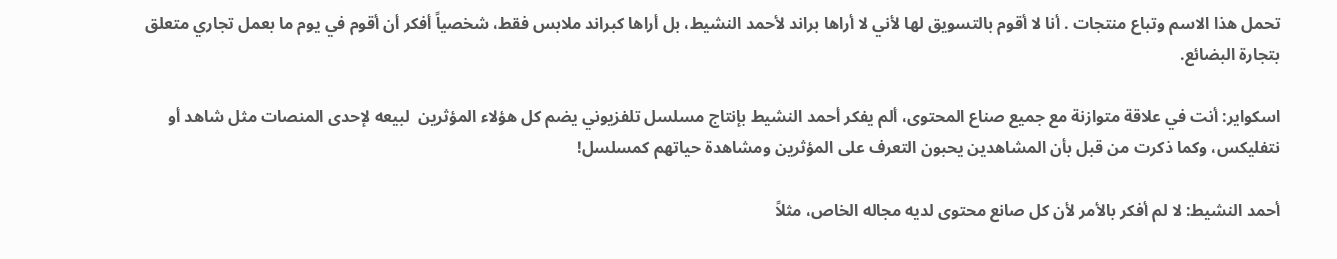تحمل هذا الاسم وتباع منتجات . أنا لا أقوم بالتسويق لها لأني لا أراها براند لأحمد النشيط، بل أراها كبراند ملابس فقط، شخصياً أفكر أن أقوم في يوم ما بعمل تجاري متعلق بتجارة البضائع.

اسكواير: أنت في علاقة متوازنة مع جميع صناع المحتوى، ألم يفكر أحمد النشيط بإنتاج مسلسل تلفزيوني يضم كل هؤلاء المؤثرين  لبيعه لإحدى المنصات مثل شاهد أو نتفليكس، وكما ذكرت من قبل بأن المشاهدين يحبون التعرف على المؤثرين ومشاهدة حياتهم كمسلسل!

أحمد النشيط: لا لم أفكر بالأمر لأن كل صانع محتوى لديه مجاله الخاص، مثلاً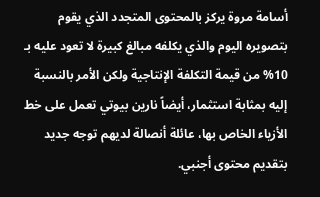أسامة مروة يركز بالمحتوى المتجدد الذي يقوم بتصويره اليوم والذي يكلفه مبالغ كبيرة لا تعود عليه بـ 10% من قيمة التكلفة الإنتاجية ولكن الأمر بالنسبة إليه بمثابة استثمار، أيضاً نارين بيوتي تعمل على خط الأزياء الخاص بها، عائلة أنصالة لديهم توجه جديد بتقديم محتوى أجنبي.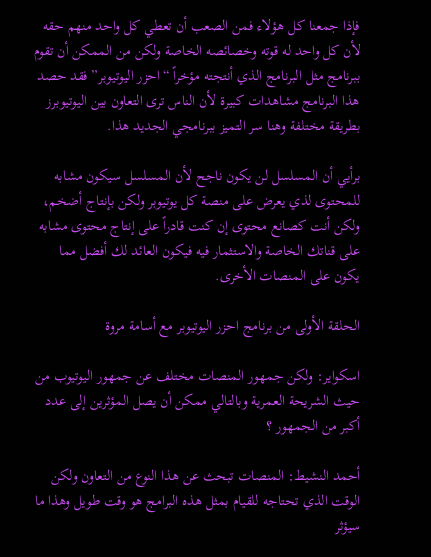فإذا جمعنا كل هؤلاء فمن الصعب أن تعطي كل واحد منهم حقه لأن كل واحد له قوته وخصائصه الخاصة ولكن من الممكن أن تقوم ببرنامج مثل البرنامج الذي أنتجته مؤخراً “احزر اليوتيوبر” فقد حصد هذا البرنامج مشاهدات كبيرة لأن الناس ترى التعاون بين اليوتيوبرز بطريقة مختلفة وهنا سر التميز ببرنامجي الجديد هذا.

برأيي أن المسلسل لن يكون ناجح لأن المسلسل سيكون مشابه للمحتوى لذي يعرض على منصة كل يوتيوبر ولكن بإنتاج أضخم، ولكن أنت كصانع محتوى إن كنت قادراً على إنتاج محتوى مشابه على قناتك الخاصة والاستثمار فيه فيكون العائد لك أفضل مما يكون على المنصات الأخرى.

الحلقة الأولى من برنامج احزر اليوتيوبر مع أسامة مروة

اسكواير: ولكن جمهور المنصات مختلف عن جمهور اليوتيوب من حيث الشريحة العمرية وبالتالي ممكن أن يصل المؤثرين إلى عدد أكبر من الجمهور ؟

أحمد النشيط: المنصات تبحث عن هذا النوع من التعاون ولكن الوقت الذي تحتاجه للقيام بمثل هذه البرامج هو وقت طويل وهذا ما سيؤثر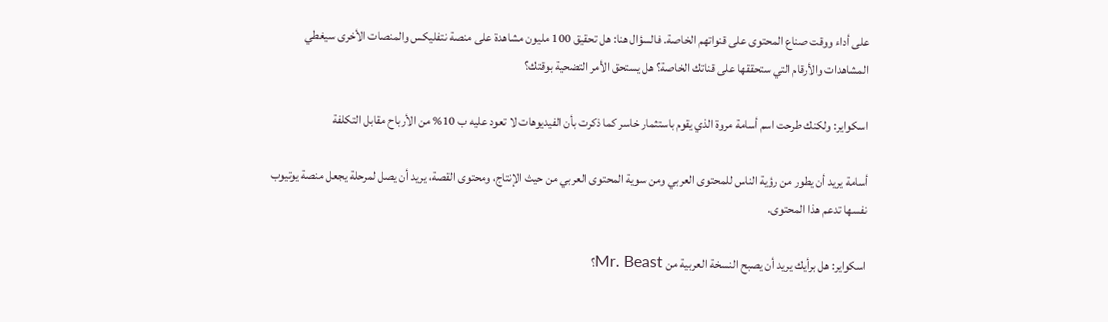على أداء ووقت صناع المحتوى على قنواتهم الخاصة. فالسؤال هنا: هل تحقيق 100 مليون مشاهدة على منصة نتفليكس والمنصات الأخرى سيغطي المشاهدات والأرقام التي ستحققها على قناتك الخاصة؟ هل يستحق الأمر التضحية بوقتك؟

اسكواير: ولكنك طرحت اسم أسامة مروة الذي يقوم باستثمار خاسر كما ذكرت بأن الفيديوهات لا تعود عليه ب 10% من الأرباح مقابل التكلفة

أسامة يريد أن يطور من رؤية الناس للمحتوى العربي ومن سوية المحتوى العربي من حيث الإنتاج، ومحتوى القصة، يريد أن يصل لمرحلة يجعل منصة يوتيوب نفسها تدعم هذا المحتوى.

اسكواير: هل برأيك يريد أن يصبح النسخة العربية من Mr. Beast؟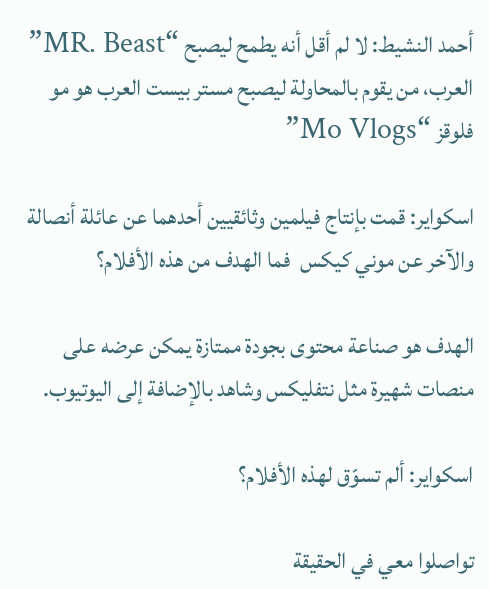أحمد النشيط: لا لم أقل أنه يطمح ليصبح “MR. Beast” العرب، من يقوم بالمحاولة ليصبح مستر بيست العرب هو مو فلوقز “Mo Vlogs”

اسكواير: قمت بإنتاج فيلمين وثائقيين أحدهما عن عائلة أنصالة والآخر عن موني كيكس  فما الهدف من هذه الأفلام؟

الهدف هو صناعة محتوى بجودة ممتازة يمكن عرضه على منصات شهيرة مثل نتفليكس وشاهد بالإضافة إلى اليوتيوب.

اسكواير: ألم تسوّق لهذه الأفلام؟

تواصلوا معي في الحقيقة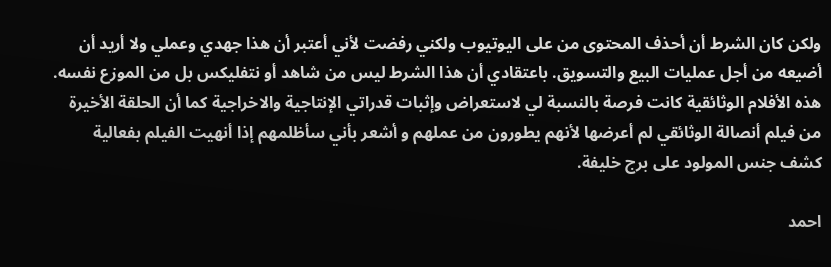ولكن كان الشرط أن أحذف المحتوى من على اليوتيوب ولكني رفضت لأني أعتبر أن هذا جهدي وعملي ولا أريد أن أضيعه من أجل عمليات البيع والتسويق. باعتقادي أن هذا الشرط ليس من شاهد أو نتفليكس بل من الموزع نفسه.  هذه الأفلام الوثائقية كانت فرصة بالنسبة لي لاستعراض وإثبات قدراتي الإنتاجية والاخراجية كما أن الحلقة الأخيرة من فيلم أنصالة الوثائقي لم أعرضها لأنهم يطورون من عملهم و أشعر بأني سأظلمهم إذا أنهيت الفيلم بفعالية كشف جنس المولود على برج خليفة.

احمد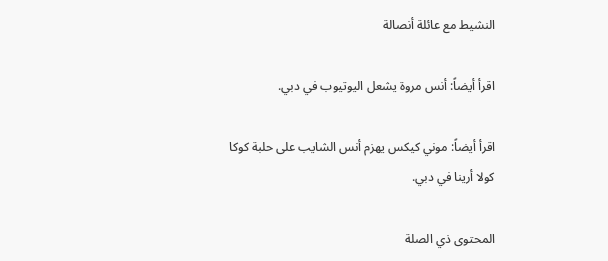النشيط مع عائلة أنصالة

اقرأ أيضاً: أنس مروة يشعل اليوتيوب في دبي.

اقرأ أيضاً: موني كيكس يهزم أنس الشايب على حلبة كوكا كولا أرينا في دبي.

المحتوى ذي الصلة